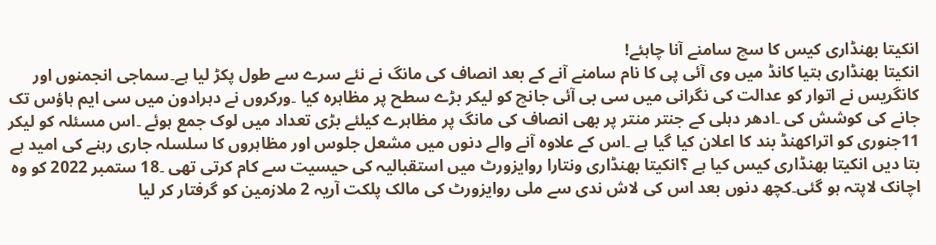انکیتا بھنڈاری کیس کا سچ سامنے آنا چاہئے!
انکیتا بھنڈاری ہتیا کانڈ میں وی آئی پی کا نام سامنے آنے کے بعد انصاف کی مانگ نے نئے سرے سے طول پکڑ لیا ہے۔سماجی انجمنوں اور کانگریس نے اتوار کو عدالت کی نگرانی میں سی بی آئی جانچ کو لیکر بڑے سطح پر مظاہرہ کیا ۔ورکروں نے دہرادون میں سی ایم ہاؤس تک جانے کی کوشش کی ۔ادھر دہلی کے جنتر منتر پر بھی انصاف کی مانگ پر مظاہرے کیلئے بڑی تعداد میں لوک جمع ہوئے ۔اس مسئلہ کو لیکر 11جنوری کو اتراکھنڈ بند کا اعلان کیا گیا ہے ۔اس کے علاوہ آنے والے دنوں میں مشعل جلوس اور مظاہروں کا سلسلہ جاری رہنے کی امید ہے بتا دیں انکیتا بھنڈاری کیس کیا ہے ؟انکیتا بھنڈاری ونتارا روایزورٹ میں استقبالیہ کی حیسیت سے کام کرتی تھی ۔18 ستمبر 2022 کو وہ اچانک لاپتہ ہو گئی۔کچھ دنوں بعد اس کی لاش ندی سے ملی روایزورٹ کی مالک پلکت آریہ 2 ملازمین کو گرفتار کر لیا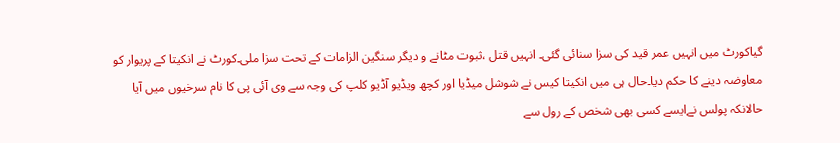گیاکورٹ میں انہیں عمر قید کی سزا سنائی گئی۔ انہیں قتل ،ثبوت مٹانے و دیگر سنگین الزامات کے تحت سزا ملی۔کورٹ نے انکیتا کے پریوار کو معاوضہ دینے کا حکم دیا۔حال ہی میں انکیتا کیس نے شوشل میڈیا اور کچھ ویڈیو آڈیو کلپ کی وجہ سے وی آئی پی کا نام سرخیوں میں آیا حالانکہ پولس نےایسے کسی بھی شخص کے رول سے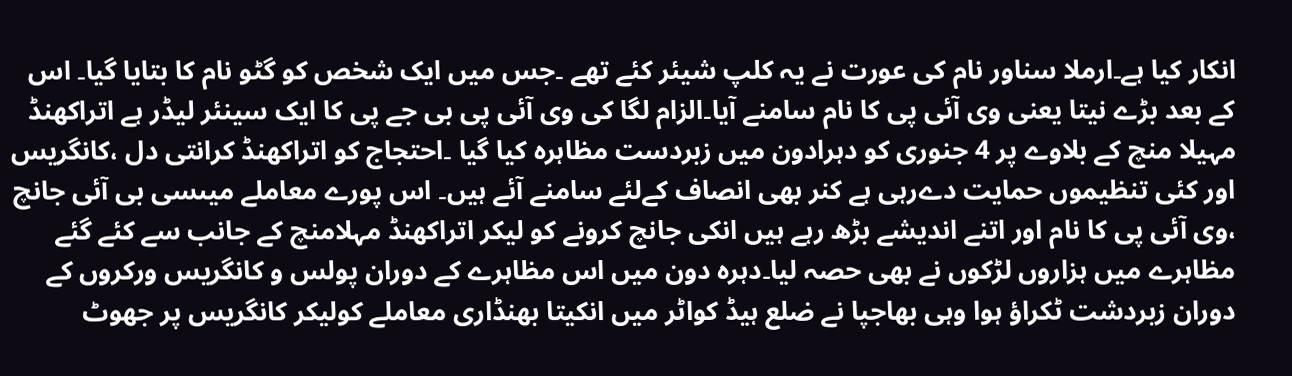انکار کیا ہے۔ارملا سناور نام کی عورت نے یہ کلپ شیئر کئے تھے ۔جس میں ایک شخص کو گٹو نام کا بتایا گیا۔ اس کے بعد بڑے نیتا یعنی وی آئی پی کا نام سامنے آیا۔الزام لگا کی وی آئی پی بی جے پی کا ایک سینئر لیڈر ہے اتراکھنڈ مہیلا منچ کے بلاوے پر 4 جنوری کو دہرادون میں زبردست مظاہرہ کیا گیا ۔احتجاج کو اتراکھنڈ کرانتی دل ،کانگریس اور کئی تنظیموں حمایت دےرہی ہے کنر بھی انصاف کےلئے سامنے آئے ہیں۔ اس پورے معاملے میںسی بی آئی جانچ ،وی آئی پی کا نام اور اتنے اندیشے بڑھ رہے ہیں انکی جانچ کرونے کو لیکر اتراکھنڈ مہلامنچ کے جانب سے کئے گئے مظاہرے میں ہزاروں لڑکوں نے بھی حصہ لیا۔دہرہ دون میں اس مظاہرے کے دوران پولس و کانگریس ورکروں کے دوران زبردشت ٹکراؤ ہوا وہی بھاجپا نے ضلع ہیڈ کواٹر میں انکیتا بھنڈاری معاملے کولیکر کانگریس پر جھوٹ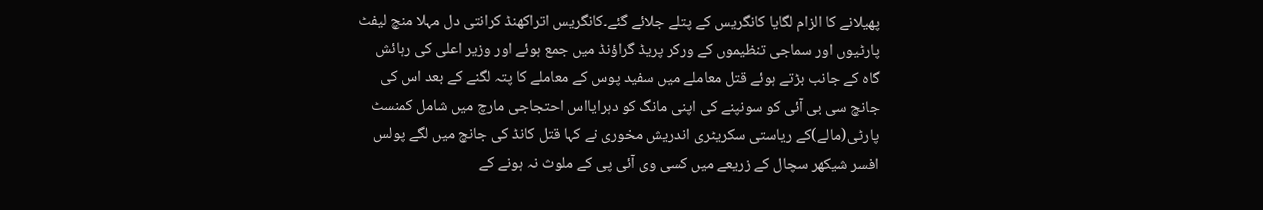پھیلانے کا الزام لگایا کانگریس کے پتلے جلائے گئے۔کانگریس اتراکھنڈ کرانتی دل مہلا منچ لیفٹ پارٹیوں اور سماجی تنظیموں کے ورکر پریڈ گراؤنڈ میں جمع ہوئے اور وزیر اعلی کی رہائش گاہ کے جانب بڑتے ہوئے قتل معاملے میں سفید پوس کے معاملے کا پتہ لگنے کے بعد اس کی جانچ سی بی آئی کو سونپنے کی اپنی مانگ کو دہرایااس احتجاجی مارچ میں شامل کمنسٹ پارٹی(مالے)کے ریاستی سکریٹری اندریش مخوری نے کہا قتل کانڈ کی جانچ میں لگے پولس افسر شیکھر سچال کے زریعے میں کسی وی آئی پی کے ملوث نہ ہونے کے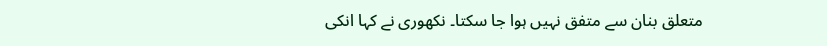متعلق بنان سے متفق نہیں ہوا جا سکتا۔ نکھوری نے کہا انکی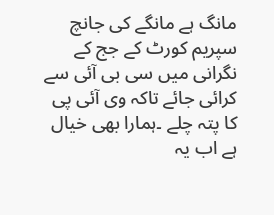مانگ ہے مانگے کی جانچ سپریم کورٹ کے جج کے نگرانی میں سی بی آئی سے کرائی جائے تاکہ وی آئی پی کا پتہ چلے ۔ہمارا بھی خیال ہے اب یہ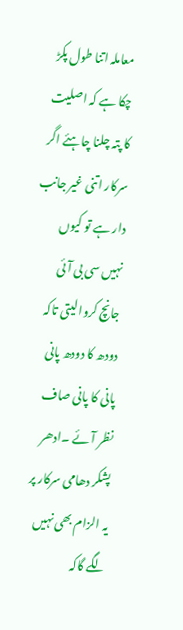معاملہ اتنا طول پکڑ چکا ہے کہ اصلیت کا پتہ چلنا چاہئے اگر سرکار اتنی غیر جانب دار ہے تو کیوں نہیں سی بی آئی جانچ کروا لیتی تاکہ دودھ کا دودھ پانی پانی کا پانی صاف نظر آئے ۔ادھر پشکر دھامی سرکار پر یہ الزام بھی نہیں لگے گاکہ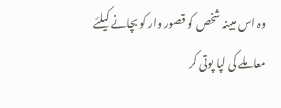وہ اس مبینہ شخص کو قصور وار کو بچانے کیلئے معاملے کی لپا پوتی کر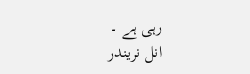رہی ہے ۔
انل نریندر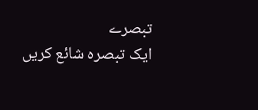تبصرے
ایک تبصرہ شائع کریں